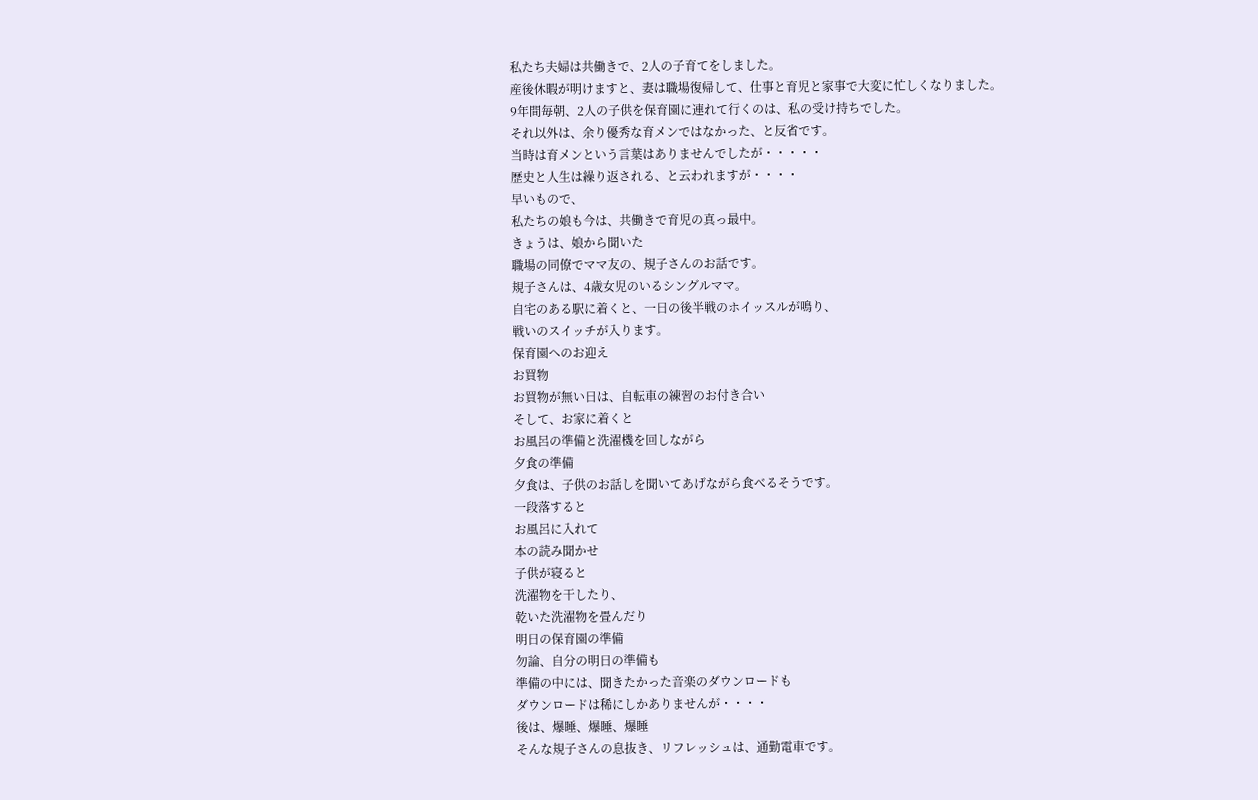私たち夫婦は共働きで、2人の子育てをしました。
産後休暇が明けますと、妻は職場復帰して、仕事と育児と家事で大変に忙しくなりました。
9年間毎朝、2人の子供を保育園に連れて行くのは、私の受け持ちでした。
それ以外は、余り優秀な育メンではなかった、と反省です。
当時は育メンという言葉はありませんでしたが・・・・・
歴史と人生は繰り返される、と云われますが・・・・
早いもので、
私たちの娘も今は、共働きで育児の真っ最中。
きょうは、娘から聞いた
職場の同僚でママ友の、規子さんのお話です。
規子さんは、4歳女児のいるシングルママ。
自宅のある駅に着くと、一日の後半戦のホイッスルが鳴り、
戦いのスイッチが入ります。
保育園へのお迎え
お買物
お買物が無い日は、自転車の練習のお付き合い
そして、お家に着くと
お風呂の準備と洗濯機を回しながら
夕食の準備
夕食は、子供のお話しを聞いてあげながら食べるそうです。
一段落すると
お風呂に入れて
本の読み聞かせ
子供が寝ると
洗濯物を干したり、
乾いた洗濯物を畳んだり
明日の保育園の準備
勿論、自分の明日の準備も
準備の中には、聞きたかった音楽のダウンロードも
ダウンロードは稀にしかありませんが・・・・
後は、爆睡、爆睡、爆睡
そんな規子さんの息抜き、リフレッシュは、通勤電車です。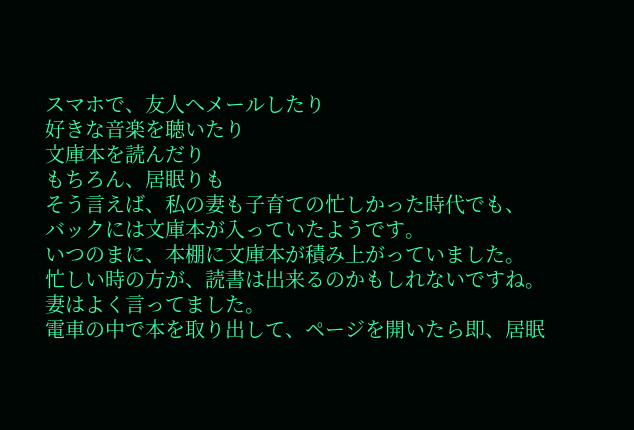スマホで、友人へメールしたり
好きな音楽を聴いたり
文庫本を読んだり
もちろん、居眠りも
そう言えば、私の妻も子育ての忙しかった時代でも、
バックには文庫本が入っていたようです。
いつのまに、本棚に文庫本が積み上がっていました。
忙しい時の方が、読書は出来るのかもしれないですね。
妻はよく言ってました。
電車の中で本を取り出して、ページを開いたら即、居眠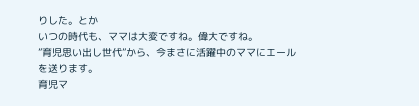りした。とか
いつの時代も、ママは大変ですね。偉大ですね。
”育児思い出し世代”から、今まさに活躍中のママにエールを送ります。
育児マ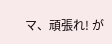マ、頑張れ! が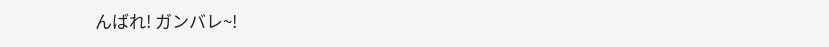んばれ! ガンバレ~!